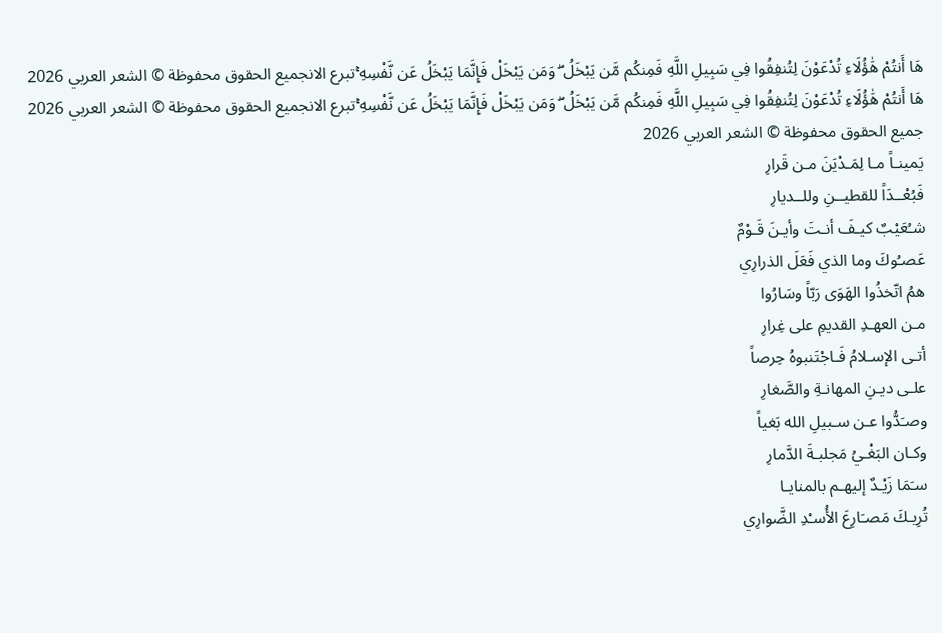هَا أَنتُمْ هَٰؤُلَاءِ تُدْعَوْنَ لِتُنفِقُوا فِي سَبِيلِ اللَّهِ فَمِنكُم مَّن يَبْخَلُ ۖ وَمَن يَبْخَلْ فَإِنَّمَا يَبْخَلُ عَن نَّفْسِهِ ۚتبرع الانجميع الحقوق محفوظة © الشعر العربي 2026
هَا أَنتُمْ هَٰؤُلَاءِ تُدْعَوْنَ لِتُنفِقُوا فِي سَبِيلِ اللَّهِ فَمِنكُم مَّن يَبْخَلُ ۖ وَمَن يَبْخَلْ فَإِنَّمَا يَبْخَلُ عَن نَّفْسِهِ ۚتبرع الانجميع الحقوق محفوظة © الشعر العربي 2026
جميع الحقوق محفوظة © الشعر العربي 2026
يَمينـاً مـا لِمَـدْيَنَ مـن قَرارِ
فَبُعْــدَاً للقطيــنِ وللــديارِ
شـُعَيْبٌ كيـفَ أنـتَ وأيـنَ قَـوْمٌ
عَصـُوكَ وما الذي فَعَلَ الذرارِي
همُ اتّخذُوا الهَوَى رَبّاً وسَارُوا
مـن العهـدِ القديمِ على غِرارِ
أتـى الإسـلامُ فَـاجْتَنبوهُ حِرصاً
علـى ديـنِ المهانـةِ والصَّغارِ
وصـَدُّوا عـن سـبيلِ الله بَغياً
وكـان البَغْـيُ مَجلبـةَ الدَّمارِ
سـَمَا زَيْـدٌ إليهـم بالمنايـا
تُرِيـكَ مَصـَارِعَ الأُسـْدِ الضَّوارِي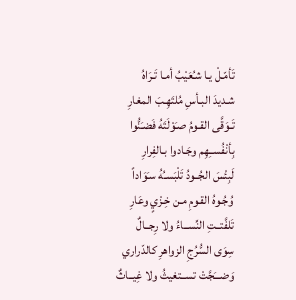تَأمّـلْ يـا شـُعَيْبُ أمـا تَـرَاهُ
شـديدَ البـأسِ مُلتَهِـبَ المغارِ
تَـوَقَّى القـومُ صـَوْلَتَهُ فَضـَنُّوا
بِأنْفُســِهِم وجَـادوا بـالفِرارِ
لَبِئْسَ الجُــودُ تَلْبَسـُهُ سـَوَاداً
وُجُـوهُ القـومِ مـن خِـزْيٍ وعَارِ
تَلفَّتــتِ النِّســاءُ ولا رِجــالٌ
سِوَى السُّرُجِ الزواهرِ كالدّراري
وَضـــَجَّتْ تســتغيثُ ولا غِيــاثٌ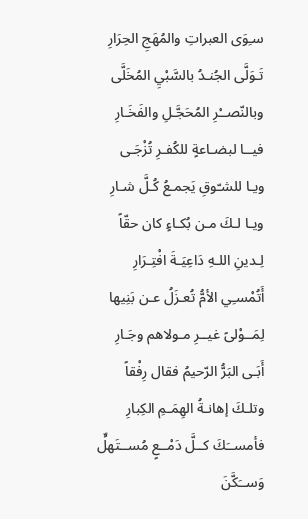سـِوَى العبراتِ والمُهَجِ الحِرَارِ
تَـوَلَّى الجُنـدُ بالسَّبْيِ المُخَلَّى
وبالنّصــْرِ المُحَجَّـلِ والفَخَـارِ
فيــا لبضـاعةٍ للكُفـرِ تُزْجَـى
ويـا للشـّوقِ يَجمـعُ كُـلَّ شـارِ
ويـا لـكَ مـن بُكـاءٍ كان حقّاً
لِـدينِ اللـهِ دَاعِيَـةَ افْتِـرَارِ
أَتُمْسـِي الأمُّ تُعـزَلُ عـن بَنِيها
لِمَــوْلىً غيــرِ مـولاهم وجَـارِ
أَبَـى البَرُّ الرّحيمُ فقال رِفْقاً
وتلـكَ إهانـةُ الهِمَـمِ الكِبارِ
فأمســَكَ كــلَّ دَمْــعٍ مُســتَهلٍّ
وَســَكَّنَ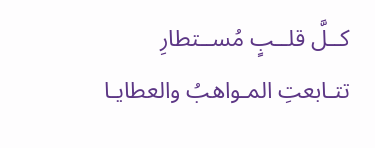كــلَّ قلــبٍ مُســتطارِ
تتـابعتِ المـواهبُ والعطايـا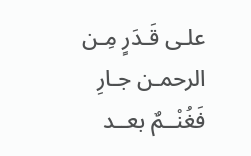علـى قَـدَرٍ مِـن الرحمـن جـارِ
فَغُنْــمٌ بعــد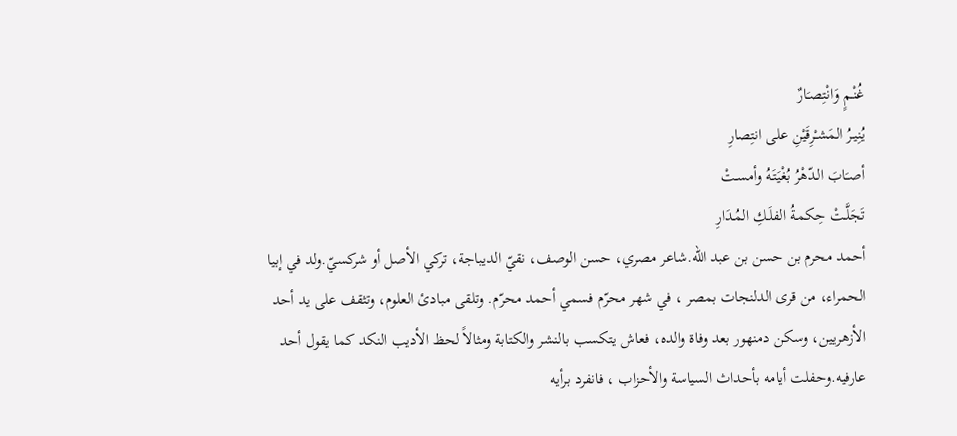غُنْـمٍ وَانْتِصـَارٌ
يُنِيـرُ المَشـْرِقَيْنِ على انتِصارِ
أصـَابَ الـدّهْرُ بُغْيَتَـهُ وأمسـتْ
تَجَلَّـتْ حِكمـةُ الفلَـكِ المُـدَارِ
أحمد محرم بن حسن بن عبد الله.شاعر مصري، حسن الوصف، نقيّ الديباجة، تركي الأصل أو شركسيّ.ولد في إبيا الحمراء، من قرى الدلنجات بمصر ، في شهر محرّم فسمي أحمد محرّم. وتلقى مبادئ العلوم، وتثقف على يد أحد الأزهريين، وسكن دمنهور بعد وفاة والده، فعاش يتكسب بالنشر والكتابة ومثالاً لحظ الأديب النكد كما يقول أحد عارفيه.وحفلت أيامه بأحداث السياسة والأحزاب ، فانفرد برأيه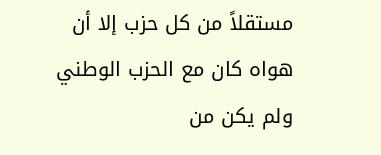مستقلاً من كل حزب إلا أن هواه كان مع الحزب الوطني ولم يكن من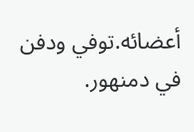أعضائه.توفي ودفن في دمنهور.